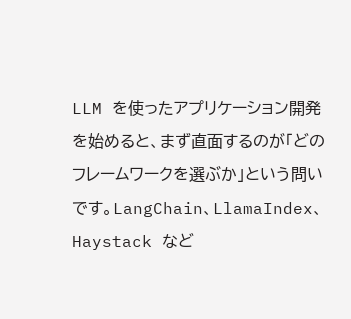LLM を使ったアプリケーション開発を始めると、まず直面するのが「どのフレームワークを選ぶか」という問いです。LangChain、LlamaIndex、Haystack など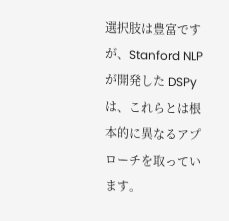選択肢は豊富ですが、Stanford NLP が開発した DSPy は、これらとは根本的に異なるアプローチを取っています。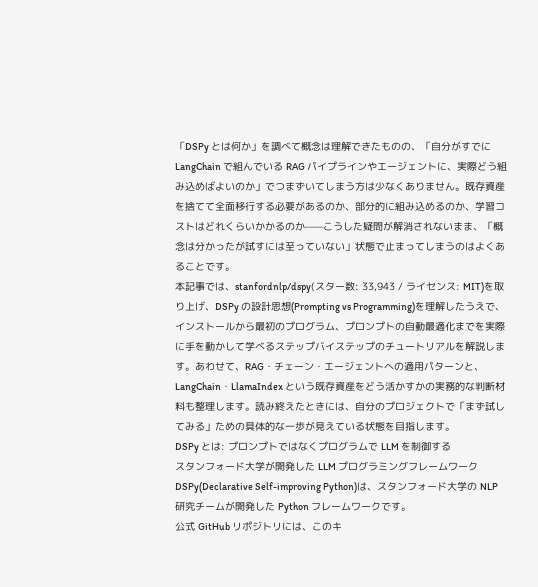「DSPy とは何か」を調べて概念は理解できたものの、「自分がすでに LangChain で組んでいる RAG パイプラインやエージェントに、実際どう組み込めばよいのか」でつまずいてしまう方は少なくありません。既存資産を捨てて全面移行する必要があるのか、部分的に組み込めるのか、学習コストはどれくらいかかるのか——こうした疑問が解消されないまま、「概念は分かったが試すには至っていない」状態で止まってしまうのはよくあることです。
本記事では、stanfordnlp/dspy(スター数: 33,943 / ライセンス: MIT)を取り上げ、DSPy の設計思想(Prompting vs Programming)を理解したうえで、インストールから最初のプログラム、プロンプトの自動最適化までを実際に手を動かして学べるステップバイステップのチュートリアルを解説します。あわせて、RAG・チェーン・エージェントへの適用パターンと、LangChain・LlamaIndex という既存資産をどう活かすかの実務的な判断材料も整理します。読み終えたときには、自分のプロジェクトで「まず試してみる」ための具体的な一歩が見えている状態を目指します。
DSPy とは: プロンプトではなくプログラムで LLM を制御する
スタンフォード大学が開発した LLM プログラミングフレームワーク
DSPy(Declarative Self-improving Python)は、スタンフォード大学の NLP 研究チームが開発した Python フレームワークです。
公式 GitHub リポジトリには、このキ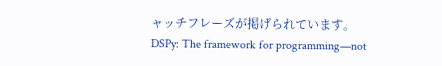ャッチフレーズが掲げられています。
DSPy: The framework for programming—not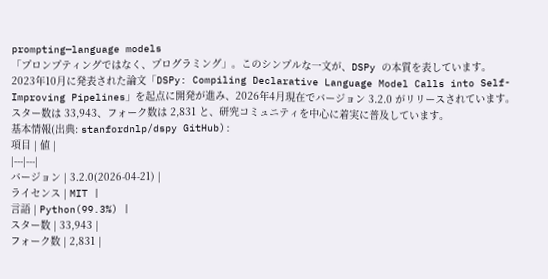prompting—language models
「プロンプティングではなく、プログラミング」。このシンプルな一文が、DSPy の本質を表しています。
2023年10月に発表された論文「DSPy: Compiling Declarative Language Model Calls into Self-Improving Pipelines」を起点に開発が進み、2026年4月現在でバージョン 3.2.0 がリリースされています。スター数は 33,943、フォーク数は 2,831 と、研究コミュニティを中心に着実に普及しています。
基本情報(出典: stanfordnlp/dspy GitHub):
項目 | 値 |
|---|---|
バージョン | 3.2.0(2026-04-21) |
ライセンス | MIT |
言語 | Python(99.3%) |
スター数 | 33,943 |
フォーク数 | 2,831 |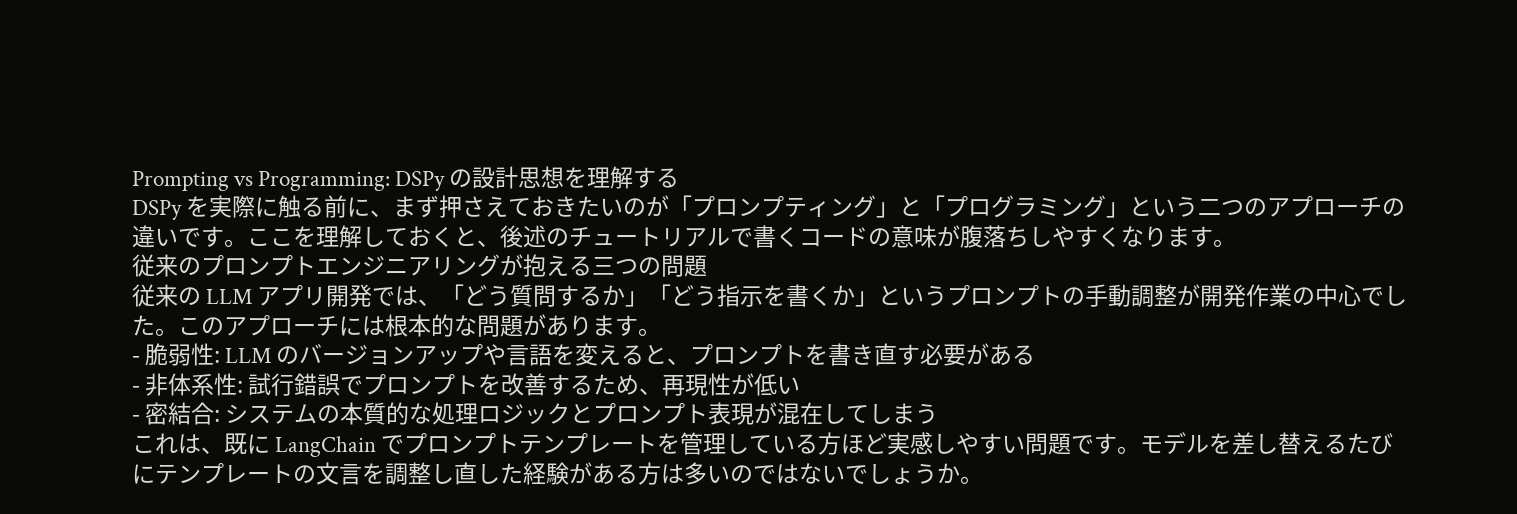Prompting vs Programming: DSPy の設計思想を理解する
DSPy を実際に触る前に、まず押さえておきたいのが「プロンプティング」と「プログラミング」という二つのアプローチの違いです。ここを理解しておくと、後述のチュートリアルで書くコードの意味が腹落ちしやすくなります。
従来のプロンプトエンジニアリングが抱える三つの問題
従来の LLM アプリ開発では、「どう質問するか」「どう指示を書くか」というプロンプトの手動調整が開発作業の中心でした。このアプローチには根本的な問題があります。
- 脆弱性: LLM のバージョンアップや言語を変えると、プロンプトを書き直す必要がある
- 非体系性: 試行錯誤でプロンプトを改善するため、再現性が低い
- 密結合: システムの本質的な処理ロジックとプロンプト表現が混在してしまう
これは、既に LangChain でプロンプトテンプレートを管理している方ほど実感しやすい問題です。モデルを差し替えるたびにテンプレートの文言を調整し直した経験がある方は多いのではないでしょうか。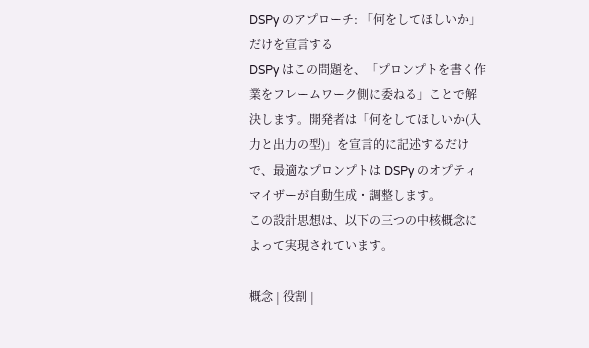DSPy のアプローチ: 「何をしてほしいか」だけを宣言する
DSPy はこの問題を、「プロンプトを書く作業をフレームワーク側に委ねる」ことで解決します。開発者は「何をしてほしいか(入力と出力の型)」を宣言的に記述するだけで、最適なプロンプトは DSPy のオプティマイザーが自動生成・調整します。
この設計思想は、以下の三つの中核概念によって実現されています。

概念 | 役割 |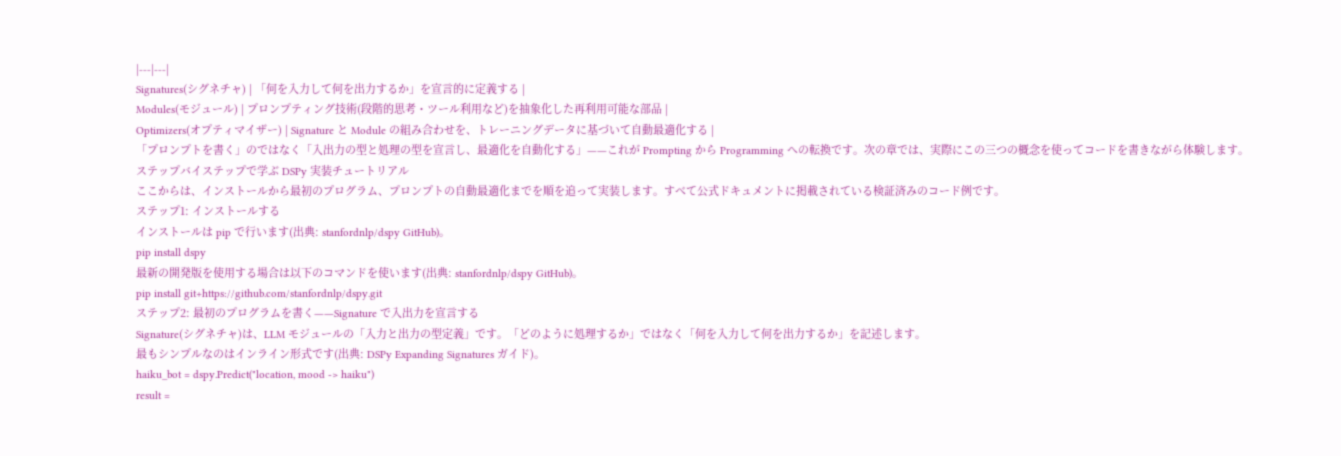|---|---|
Signatures(シグネチャ) | 「何を入力して何を出力するか」を宣言的に定義する |
Modules(モジュール) | プロンプティング技術(段階的思考・ツール利用など)を抽象化した再利用可能な部品 |
Optimizers(オプティマイザー) | Signature と Module の組み合わせを、トレーニングデータに基づいて自動最適化する |
「プロンプトを書く」のではなく「入出力の型と処理の型を宣言し、最適化を自動化する」——これが Prompting から Programming への転換です。次の章では、実際にこの三つの概念を使ってコードを書きながら体験します。
ステップバイステップで学ぶ DSPy 実装チュートリアル
ここからは、インストールから最初のプログラム、プロンプトの自動最適化までを順を追って実装します。すべて公式ドキュメントに掲載されている検証済みのコード例です。
ステップ1: インストールする
インストールは pip で行います(出典: stanfordnlp/dspy GitHub)。
pip install dspy
最新の開発版を使用する場合は以下のコマンドを使います(出典: stanfordnlp/dspy GitHub)。
pip install git+https://github.com/stanfordnlp/dspy.git
ステップ2: 最初のプログラムを書く——Signature で入出力を宣言する
Signature(シグネチャ)は、LLM モジュールの「入力と出力の型定義」です。「どのように処理するか」ではなく「何を入力して何を出力するか」を記述します。
最もシンプルなのはインライン形式です(出典: DSPy Expanding Signatures ガイド)。
haiku_bot = dspy.Predict("location, mood -> haiku")
result =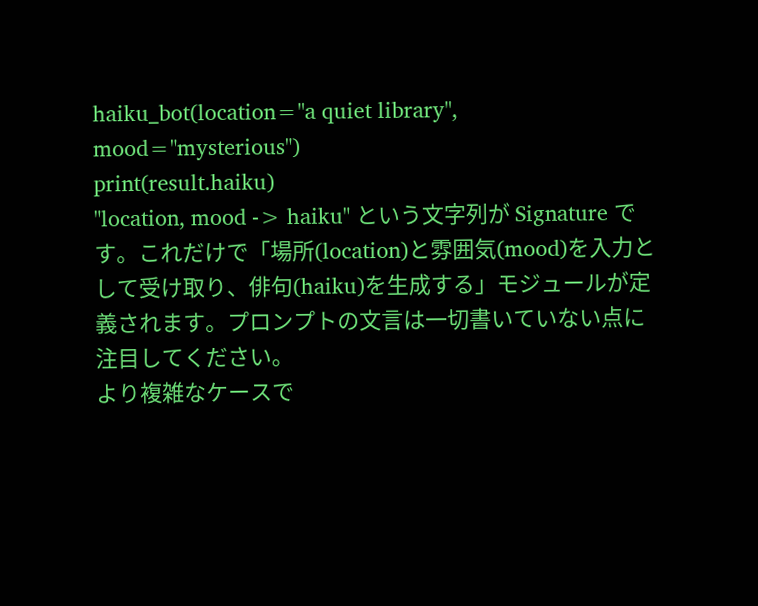haiku_bot(location="a quiet library", mood="mysterious")
print(result.haiku)
"location, mood -> haiku" という文字列が Signature です。これだけで「場所(location)と雰囲気(mood)を入力として受け取り、俳句(haiku)を生成する」モジュールが定義されます。プロンプトの文言は一切書いていない点に注目してください。
より複雑なケースで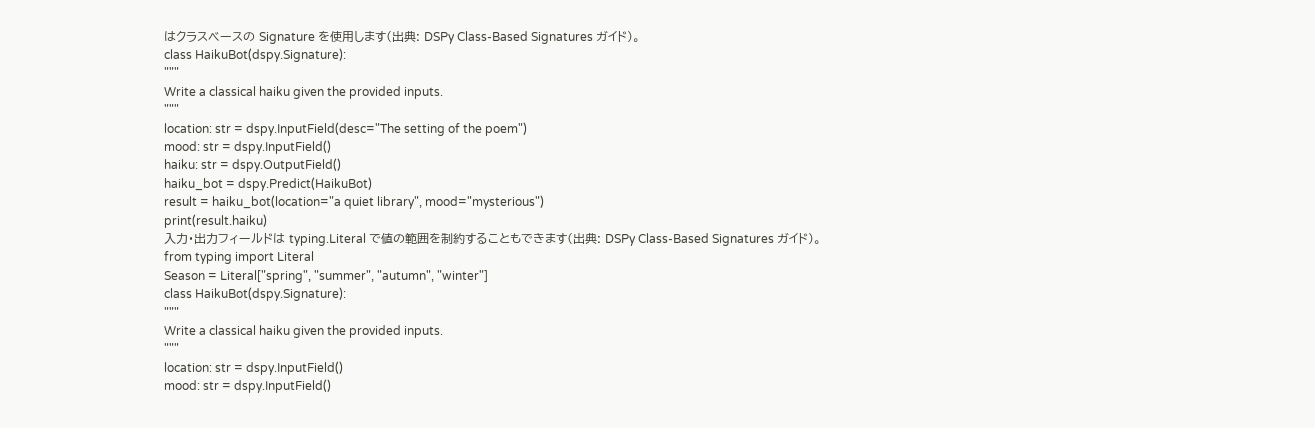はクラスベースの Signature を使用します(出典: DSPy Class-Based Signatures ガイド)。
class HaikuBot(dspy.Signature):
"""
Write a classical haiku given the provided inputs.
"""
location: str = dspy.InputField(desc="The setting of the poem")
mood: str = dspy.InputField()
haiku: str = dspy.OutputField()
haiku_bot = dspy.Predict(HaikuBot)
result = haiku_bot(location="a quiet library", mood="mysterious")
print(result.haiku)
入力・出力フィールドは typing.Literal で値の範囲を制約することもできます(出典: DSPy Class-Based Signatures ガイド)。
from typing import Literal
Season = Literal["spring", "summer", "autumn", "winter"]
class HaikuBot(dspy.Signature):
"""
Write a classical haiku given the provided inputs.
"""
location: str = dspy.InputField()
mood: str = dspy.InputField()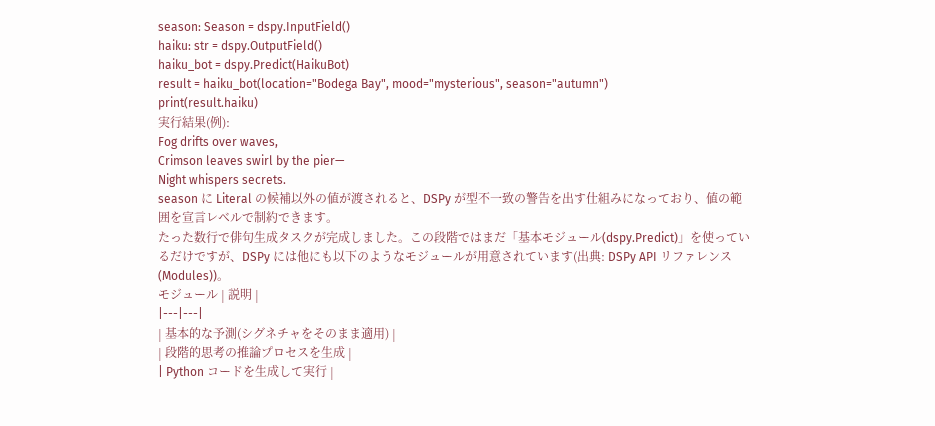season: Season = dspy.InputField()
haiku: str = dspy.OutputField()
haiku_bot = dspy.Predict(HaikuBot)
result = haiku_bot(location="Bodega Bay", mood="mysterious", season="autumn")
print(result.haiku)
実行結果(例):
Fog drifts over waves,
Crimson leaves swirl by the pier—
Night whispers secrets.
season に Literal の候補以外の値が渡されると、DSPy が型不一致の警告を出す仕組みになっており、値の範囲を宣言レベルで制約できます。
たった数行で俳句生成タスクが完成しました。この段階ではまだ「基本モジュール(dspy.Predict)」を使っているだけですが、DSPy には他にも以下のようなモジュールが用意されています(出典: DSPy API リファレンス(Modules))。
モジュール | 説明 |
|---|---|
| 基本的な予測(シグネチャをそのまま適用) |
| 段階的思考の推論プロセスを生成 |
| Python コードを生成して実行 |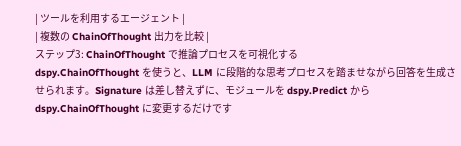| ツールを利用するエージェント |
| 複数の ChainOfThought 出力を比較 |
ステップ3: ChainOfThought で推論プロセスを可視化する
dspy.ChainOfThought を使うと、LLM に段階的な思考プロセスを踏ませながら回答を生成させられます。Signature は差し替えずに、モジュールを dspy.Predict から dspy.ChainOfThought に変更するだけです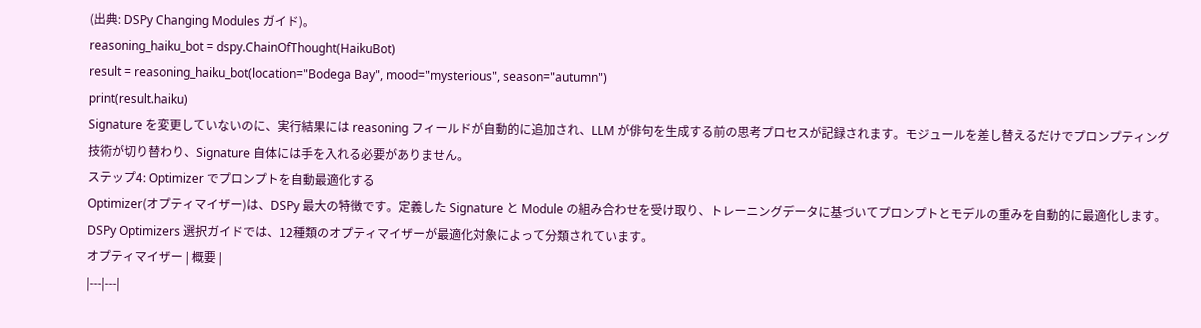(出典: DSPy Changing Modules ガイド)。
reasoning_haiku_bot = dspy.ChainOfThought(HaikuBot)
result = reasoning_haiku_bot(location="Bodega Bay", mood="mysterious", season="autumn")
print(result.haiku)
Signature を変更していないのに、実行結果には reasoning フィールドが自動的に追加され、LLM が俳句を生成する前の思考プロセスが記録されます。モジュールを差し替えるだけでプロンプティング技術が切り替わり、Signature 自体には手を入れる必要がありません。
ステップ4: Optimizer でプロンプトを自動最適化する
Optimizer(オプティマイザー)は、DSPy 最大の特徴です。定義した Signature と Module の組み合わせを受け取り、トレーニングデータに基づいてプロンプトとモデルの重みを自動的に最適化します。
DSPy Optimizers 選択ガイドでは、12種類のオプティマイザーが最適化対象によって分類されています。
オプティマイザー | 概要 |
|---|---|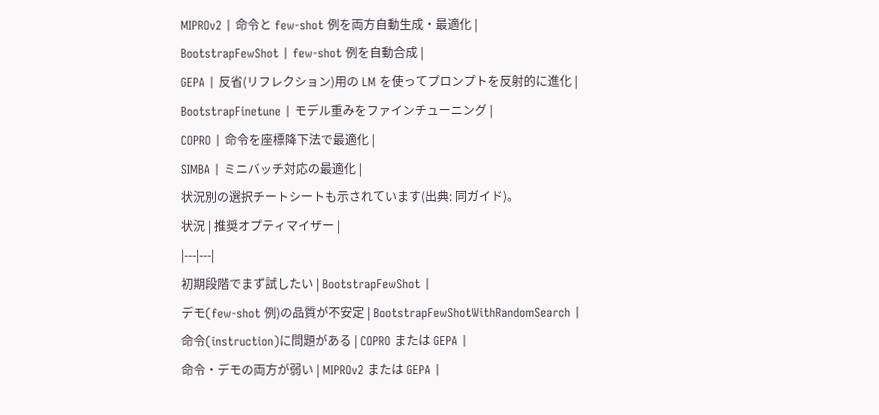MIPROv2 | 命令と few-shot 例を両方自動生成・最適化 |
BootstrapFewShot | few-shot 例を自動合成 |
GEPA | 反省(リフレクション)用の LM を使ってプロンプトを反射的に進化 |
BootstrapFinetune | モデル重みをファインチューニング |
COPRO | 命令を座標降下法で最適化 |
SIMBA | ミニバッチ対応の最適化 |
状況別の選択チートシートも示されています(出典: 同ガイド)。
状況 | 推奨オプティマイザー |
|---|---|
初期段階でまず試したい | BootstrapFewShot |
デモ(few-shot 例)の品質が不安定 | BootstrapFewShotWithRandomSearch |
命令(instruction)に問題がある | COPRO または GEPA |
命令・デモの両方が弱い | MIPROv2 または GEPA |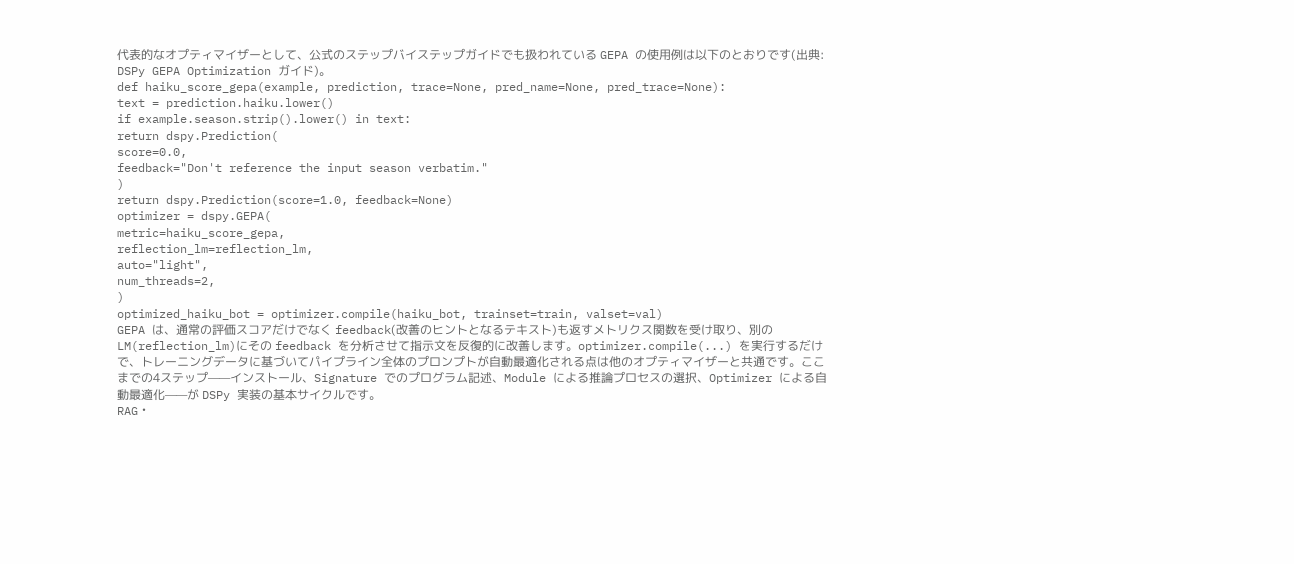代表的なオプティマイザーとして、公式のステップバイステップガイドでも扱われている GEPA の使用例は以下のとおりです(出典: DSPy GEPA Optimization ガイド)。
def haiku_score_gepa(example, prediction, trace=None, pred_name=None, pred_trace=None):
text = prediction.haiku.lower()
if example.season.strip().lower() in text:
return dspy.Prediction(
score=0.0,
feedback="Don't reference the input season verbatim."
)
return dspy.Prediction(score=1.0, feedback=None)
optimizer = dspy.GEPA(
metric=haiku_score_gepa,
reflection_lm=reflection_lm,
auto="light",
num_threads=2,
)
optimized_haiku_bot = optimizer.compile(haiku_bot, trainset=train, valset=val)
GEPA は、通常の評価スコアだけでなく feedback(改善のヒントとなるテキスト)も返すメトリクス関数を受け取り、別の LM(reflection_lm)にその feedback を分析させて指示文を反復的に改善します。optimizer.compile(...) を実行するだけで、トレーニングデータに基づいてパイプライン全体のプロンプトが自動最適化される点は他のオプティマイザーと共通です。ここまでの4ステップ——インストール、Signature でのプログラム記述、Module による推論プロセスの選択、Optimizer による自動最適化——が DSPy 実装の基本サイクルです。
RAG・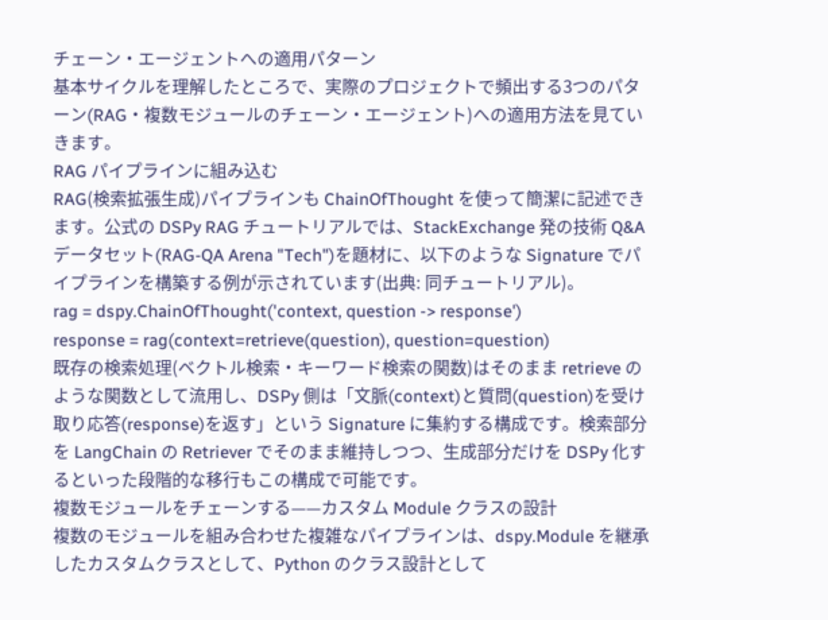チェーン・エージェントへの適用パターン
基本サイクルを理解したところで、実際のプロジェクトで頻出する3つのパターン(RAG・複数モジュールのチェーン・エージェント)への適用方法を見ていきます。
RAG パイプラインに組み込む
RAG(検索拡張生成)パイプラインも ChainOfThought を使って簡潔に記述できます。公式の DSPy RAG チュートリアルでは、StackExchange 発の技術 Q&A データセット(RAG-QA Arena "Tech")を題材に、以下のような Signature でパイプラインを構築する例が示されています(出典: 同チュートリアル)。
rag = dspy.ChainOfThought('context, question -> response')
response = rag(context=retrieve(question), question=question)
既存の検索処理(ベクトル検索・キーワード検索の関数)はそのまま retrieve のような関数として流用し、DSPy 側は「文脈(context)と質問(question)を受け取り応答(response)を返す」という Signature に集約する構成です。検索部分を LangChain の Retriever でそのまま維持しつつ、生成部分だけを DSPy 化するといった段階的な移行もこの構成で可能です。
複数モジュールをチェーンする——カスタム Module クラスの設計
複数のモジュールを組み合わせた複雑なパイプラインは、dspy.Module を継承したカスタムクラスとして、Python のクラス設計として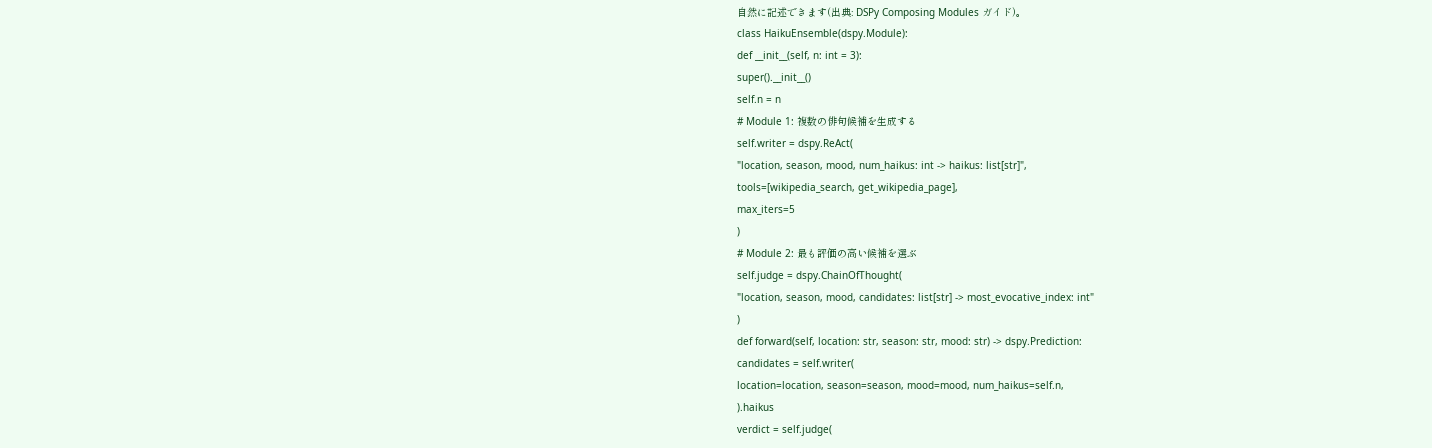自然に記述できます(出典: DSPy Composing Modules ガイド)。
class HaikuEnsemble(dspy.Module):
def __init__(self, n: int = 3):
super().__init__()
self.n = n
# Module 1: 複数の俳句候補を生成する
self.writer = dspy.ReAct(
"location, season, mood, num_haikus: int -> haikus: list[str]",
tools=[wikipedia_search, get_wikipedia_page],
max_iters=5
)
# Module 2: 最も評価の高い候補を選ぶ
self.judge = dspy.ChainOfThought(
"location, season, mood, candidates: list[str] -> most_evocative_index: int"
)
def forward(self, location: str, season: str, mood: str) -> dspy.Prediction:
candidates = self.writer(
location=location, season=season, mood=mood, num_haikus=self.n,
).haikus
verdict = self.judge(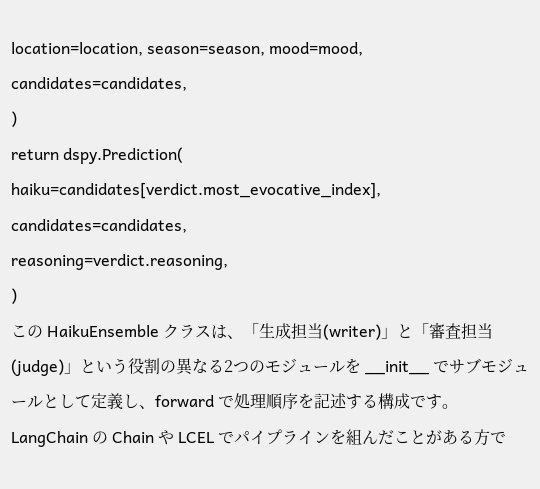location=location, season=season, mood=mood, candidates=candidates,
)
return dspy.Prediction(
haiku=candidates[verdict.most_evocative_index],
candidates=candidates,
reasoning=verdict.reasoning,
)
この HaikuEnsemble クラスは、「生成担当(writer)」と「審査担当(judge)」という役割の異なる2つのモジュールを __init__ でサブモジュールとして定義し、forward で処理順序を記述する構成です。LangChain の Chain や LCEL でパイプラインを組んだことがある方で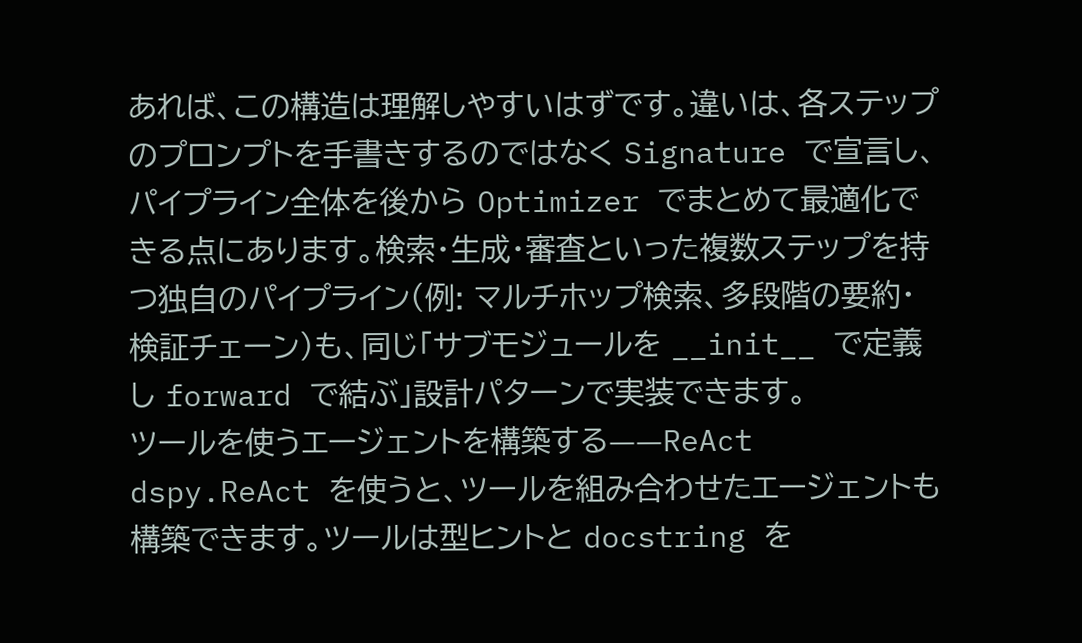あれば、この構造は理解しやすいはずです。違いは、各ステップのプロンプトを手書きするのではなく Signature で宣言し、パイプライン全体を後から Optimizer でまとめて最適化できる点にあります。検索・生成・審査といった複数ステップを持つ独自のパイプライン(例: マルチホップ検索、多段階の要約・検証チェーン)も、同じ「サブモジュールを __init__ で定義し forward で結ぶ」設計パターンで実装できます。
ツールを使うエージェントを構築する——ReAct
dspy.ReAct を使うと、ツールを組み合わせたエージェントも構築できます。ツールは型ヒントと docstring を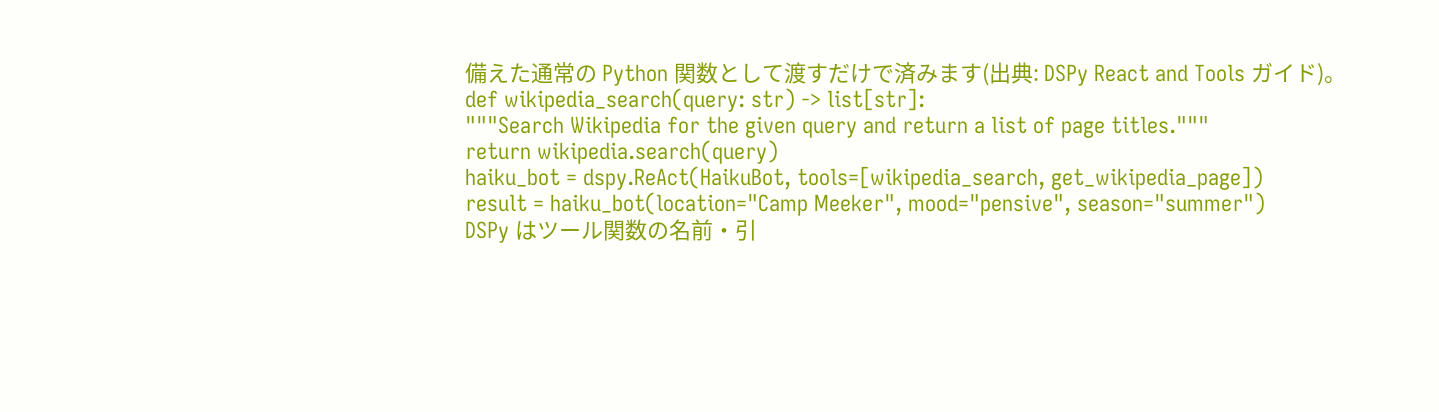備えた通常の Python 関数として渡すだけで済みます(出典: DSPy React and Tools ガイド)。
def wikipedia_search(query: str) -> list[str]:
"""Search Wikipedia for the given query and return a list of page titles."""
return wikipedia.search(query)
haiku_bot = dspy.ReAct(HaikuBot, tools=[wikipedia_search, get_wikipedia_page])
result = haiku_bot(location="Camp Meeker", mood="pensive", season="summer")
DSPy はツール関数の名前・引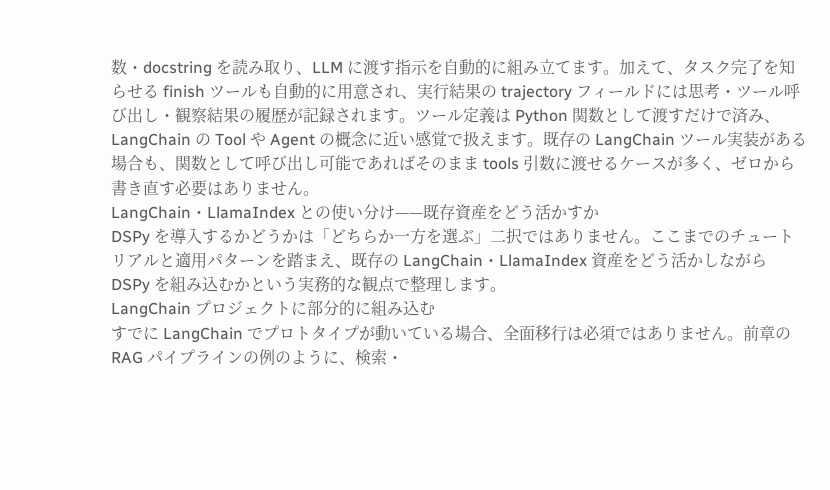数・docstring を読み取り、LLM に渡す指示を自動的に組み立てます。加えて、タスク完了を知らせる finish ツールも自動的に用意され、実行結果の trajectory フィールドには思考・ツール呼び出し・観察結果の履歴が記録されます。ツール定義は Python 関数として渡すだけで済み、LangChain の Tool や Agent の概念に近い感覚で扱えます。既存の LangChain ツール実装がある場合も、関数として呼び出し可能であればそのまま tools 引数に渡せるケースが多く、ゼロから書き直す必要はありません。
LangChain・LlamaIndex との使い分け——既存資産をどう活かすか
DSPy を導入するかどうかは「どちらか一方を選ぶ」二択ではありません。ここまでのチュートリアルと適用パターンを踏まえ、既存の LangChain・LlamaIndex 資産をどう活かしながら DSPy を組み込むかという実務的な観点で整理します。
LangChain プロジェクトに部分的に組み込む
すでに LangChain でプロトタイプが動いている場合、全面移行は必須ではありません。前章の RAG パイプラインの例のように、検索・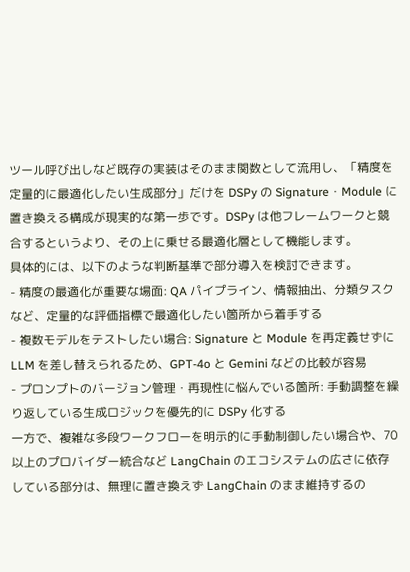ツール呼び出しなど既存の実装はそのまま関数として流用し、「精度を定量的に最適化したい生成部分」だけを DSPy の Signature・Module に置き換える構成が現実的な第一歩です。DSPy は他フレームワークと競合するというより、その上に乗せる最適化層として機能します。
具体的には、以下のような判断基準で部分導入を検討できます。
- 精度の最適化が重要な場面: QA パイプライン、情報抽出、分類タスクなど、定量的な評価指標で最適化したい箇所から着手する
- 複数モデルをテストしたい場合: Signature と Module を再定義せずに LLM を差し替えられるため、GPT-4o と Gemini などの比較が容易
- プロンプトのバージョン管理・再現性に悩んでいる箇所: 手動調整を繰り返している生成ロジックを優先的に DSPy 化する
一方で、複雑な多段ワークフローを明示的に手動制御したい場合や、70 以上のプロバイダー統合など LangChain のエコシステムの広さに依存している部分は、無理に置き換えず LangChain のまま維持するの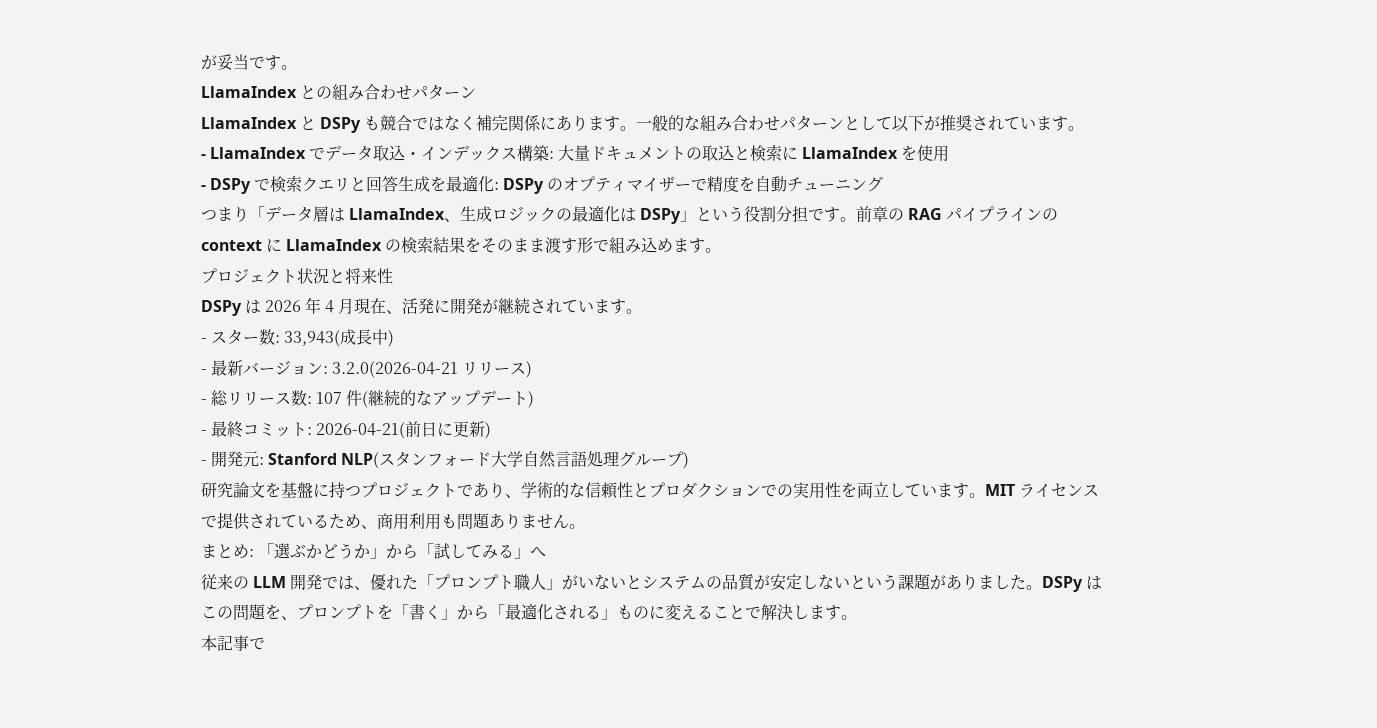が妥当です。
LlamaIndex との組み合わせパターン
LlamaIndex と DSPy も競合ではなく補完関係にあります。一般的な組み合わせパターンとして以下が推奨されています。
- LlamaIndex でデータ取込・インデックス構築: 大量ドキュメントの取込と検索に LlamaIndex を使用
- DSPy で検索クエリと回答生成を最適化: DSPy のオプティマイザーで精度を自動チューニング
つまり「データ層は LlamaIndex、生成ロジックの最適化は DSPy」という役割分担です。前章の RAG パイプラインの context に LlamaIndex の検索結果をそのまま渡す形で組み込めます。
プロジェクト状況と将来性
DSPy は 2026 年 4 月現在、活発に開発が継続されています。
- スター数: 33,943(成長中)
- 最新バージョン: 3.2.0(2026-04-21 リリース)
- 総リリース数: 107 件(継続的なアップデート)
- 最終コミット: 2026-04-21(前日に更新)
- 開発元: Stanford NLP(スタンフォード大学自然言語処理グループ)
研究論文を基盤に持つプロジェクトであり、学術的な信頼性とプロダクションでの実用性を両立しています。MIT ライセンスで提供されているため、商用利用も問題ありません。
まとめ: 「選ぶかどうか」から「試してみる」へ
従来の LLM 開発では、優れた「プロンプト職人」がいないとシステムの品質が安定しないという課題がありました。DSPy はこの問題を、プロンプトを「書く」から「最適化される」ものに変えることで解決します。
本記事で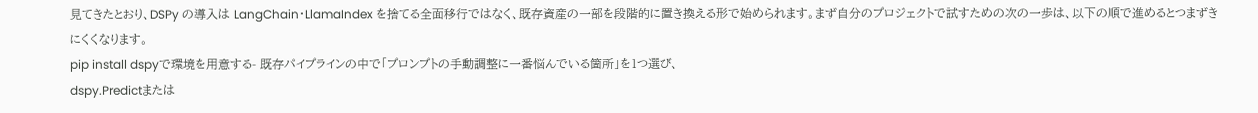見てきたとおり、DSPy の導入は LangChain・LlamaIndex を捨てる全面移行ではなく、既存資産の一部を段階的に置き換える形で始められます。まず自分のプロジェクトで試すための次の一歩は、以下の順で進めるとつまずきにくくなります。
pip install dspyで環境を用意する- 既存パイプラインの中で「プロンプトの手動調整に一番悩んでいる箇所」を1つ選び、
dspy.Predictまたは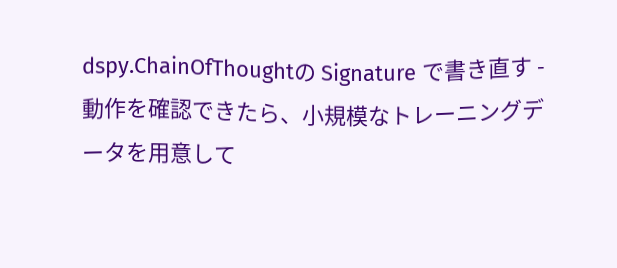dspy.ChainOfThoughtの Signature で書き直す - 動作を確認できたら、小規模なトレーニングデータを用意して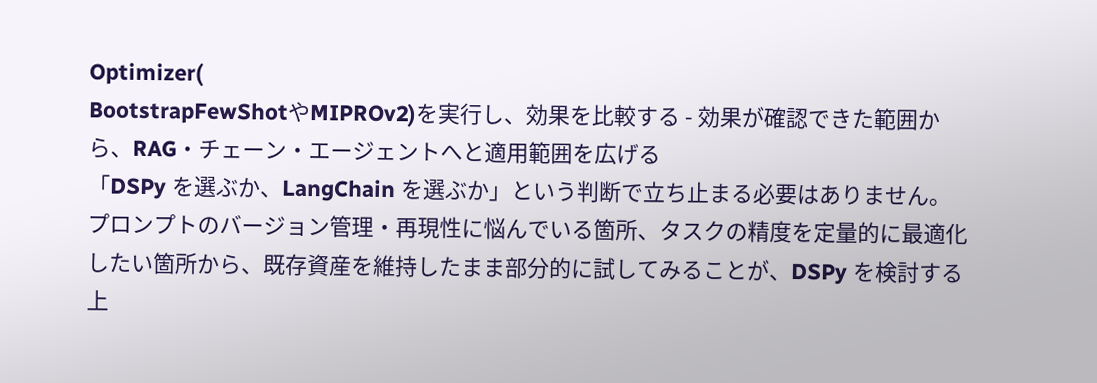Optimizer(
BootstrapFewShotやMIPROv2)を実行し、効果を比較する - 効果が確認できた範囲から、RAG・チェーン・エージェントへと適用範囲を広げる
「DSPy を選ぶか、LangChain を選ぶか」という判断で立ち止まる必要はありません。プロンプトのバージョン管理・再現性に悩んでいる箇所、タスクの精度を定量的に最適化したい箇所から、既存資産を維持したまま部分的に試してみることが、DSPy を検討する上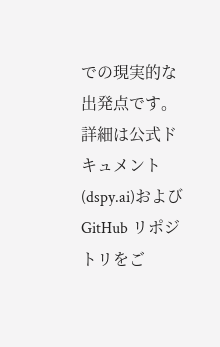での現実的な出発点です。
詳細は公式ドキュメント(dspy.ai)およびGitHub リポジトリをご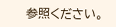参照ください。